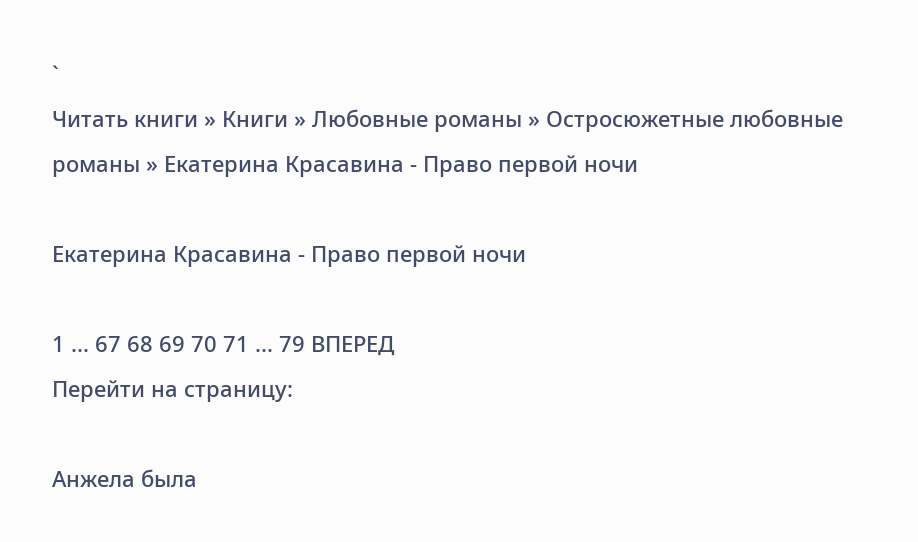`
Читать книги » Книги » Любовные романы » Остросюжетные любовные романы » Екатерина Красавина - Право первой ночи

Екатерина Красавина - Право первой ночи

1 ... 67 68 69 70 71 ... 79 ВПЕРЕД
Перейти на страницу:

Анжела была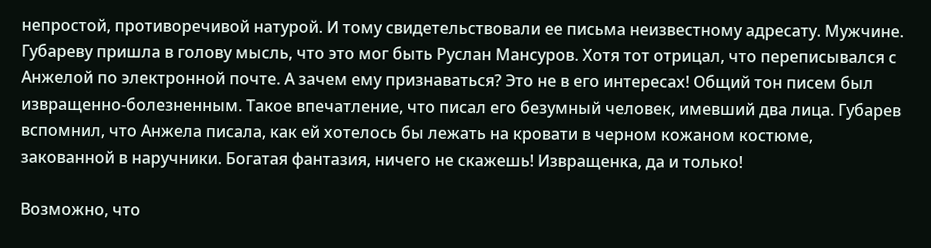непростой, противоречивой натурой. И тому свидетельствовали ее письма неизвестному адресату. Мужчине. Губареву пришла в голову мысль, что это мог быть Руслан Мансуров. Хотя тот отрицал, что переписывался с Анжелой по электронной почте. А зачем ему признаваться? Это не в его интересах! Общий тон писем был извращенно-болезненным. Такое впечатление, что писал его безумный человек, имевший два лица. Губарев вспомнил, что Анжела писала, как ей хотелось бы лежать на кровати в черном кожаном костюме, закованной в наручники. Богатая фантазия, ничего не скажешь! Извращенка, да и только!

Возможно, что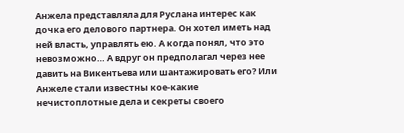Анжела представляла для Руслана интерес как дочка его делового партнера. Он хотел иметь над ней власть, управлять ею. А когда понял, что это невозможно… А вдруг он предполагал через нее давить на Викентьева или шантажировать его? Или Анжеле стали известны кое-какие нечистоплотные дела и секреты своего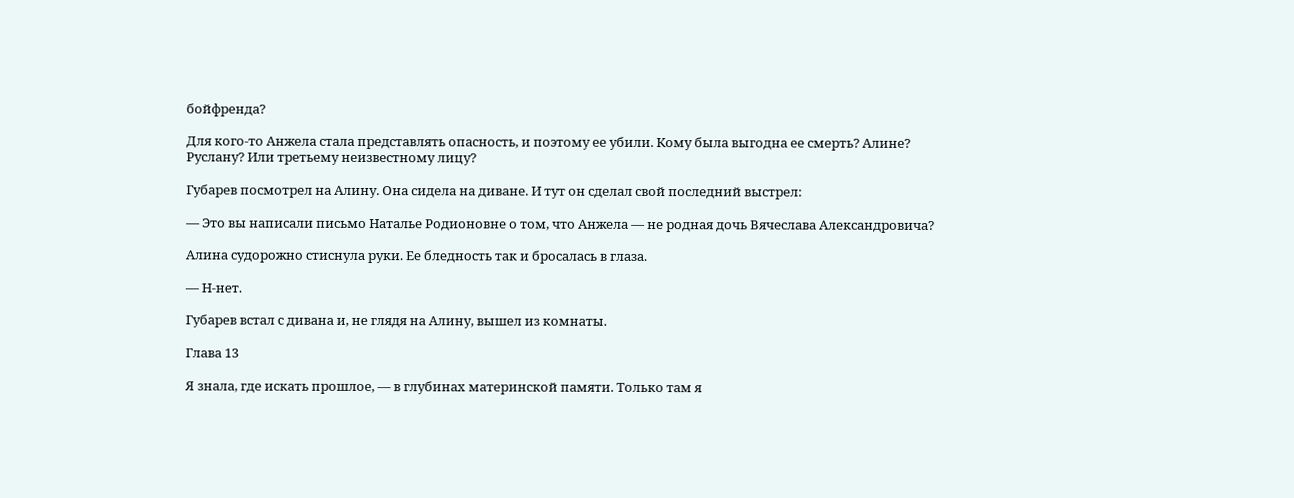бойфренда?

Для кого-то Анжела стала представлять опасность, и поэтому ее убили. Кому была выгодна ее смерть? Алине? Руслану? Или третьему неизвестному лицу?

Губарев посмотрел на Алину. Она сидела на диване. И тут он сделал свой последний выстрел:

— Это вы написали письмо Наталье Родионовне о том, что Анжела — не родная дочь Вячеслава Александровича?

Алина судорожно стиснула руки. Ее бледность так и бросалась в глаза.

— Н-нет.

Губарев встал с дивана и, не глядя на Алину, вышел из комнаты.

Глава 13

Я знала, где искать прошлое, — в глубинах материнской памяти. Только там я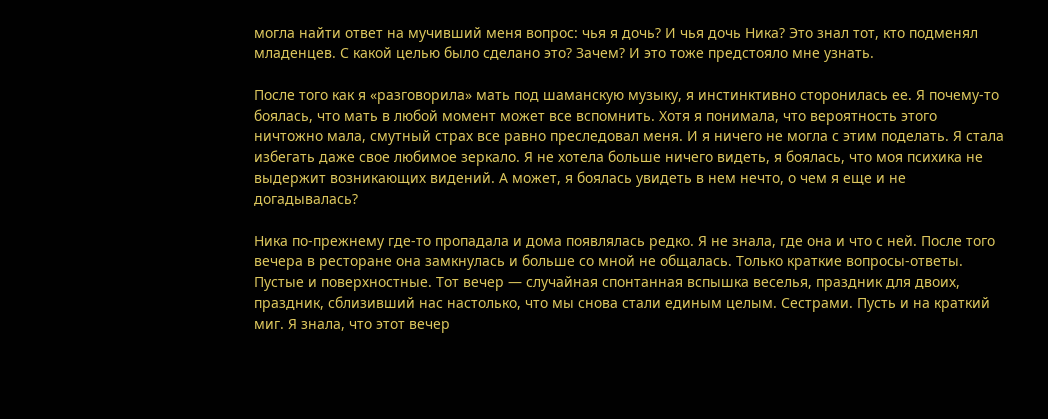могла найти ответ на мучивший меня вопрос: чья я дочь? И чья дочь Ника? Это знал тот, кто подменял младенцев. С какой целью было сделано это? Зачем? И это тоже предстояло мне узнать.

После того как я «разговорила» мать под шаманскую музыку, я инстинктивно сторонилась ее. Я почему-то боялась, что мать в любой момент может все вспомнить. Хотя я понимала, что вероятность этого ничтожно мала, смутный страх все равно преследовал меня. И я ничего не могла с этим поделать. Я стала избегать даже свое любимое зеркало. Я не хотела больше ничего видеть, я боялась, что моя психика не выдержит возникающих видений. А может, я боялась увидеть в нем нечто, о чем я еще и не догадывалась?

Ника по-прежнему где-то пропадала и дома появлялась редко. Я не знала, где она и что с ней. После того вечера в ресторане она замкнулась и больше со мной не общалась. Только краткие вопросы-ответы. Пустые и поверхностные. Тот вечер — случайная спонтанная вспышка веселья, праздник для двоих, праздник, сблизивший нас настолько, что мы снова стали единым целым. Сестрами. Пусть и на краткий миг. Я знала, что этот вечер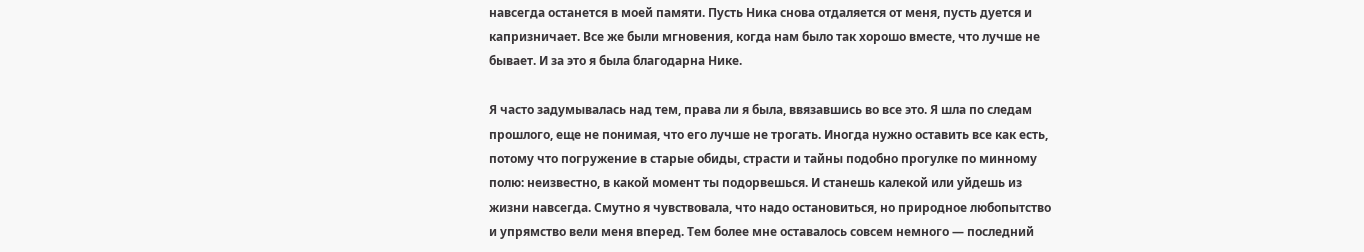навсегда останется в моей памяти. Пусть Ника снова отдаляется от меня, пусть дуется и капризничает. Все же были мгновения, когда нам было так хорошо вместе, что лучше не бывает. И за это я была благодарна Нике.

Я часто задумывалась над тем, права ли я была, ввязавшись во все это. Я шла по следам прошлого, еще не понимая, что его лучше не трогать. Иногда нужно оставить все как есть, потому что погружение в старые обиды, страсти и тайны подобно прогулке по минному полю: неизвестно, в какой момент ты подорвешься. И станешь калекой или уйдешь из жизни навсегда. Смутно я чувствовала, что надо остановиться, но природное любопытство и упрямство вели меня вперед. Тем более мне оставалось совсем немного — последний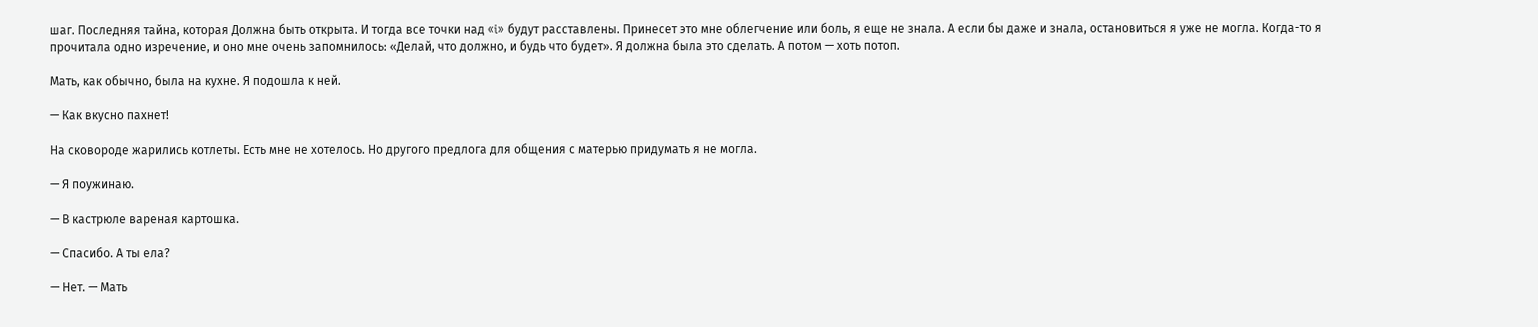шаг. Последняя тайна, которая Должна быть открыта. И тогда все точки над «i» будут расставлены. Принесет это мне облегчение или боль, я еще не знала. А если бы даже и знала, остановиться я уже не могла. Когда-то я прочитала одно изречение, и оно мне очень запомнилось: «Делай, что должно, и будь что будет». Я должна была это сделать. А потом — хоть потоп.

Мать, как обычно, была на кухне. Я подошла к ней.

— Как вкусно пахнет!

На сковороде жарились котлеты. Есть мне не хотелось. Но другого предлога для общения с матерью придумать я не могла.

— Я поужинаю.

— В кастрюле вареная картошка.

— Спасибо. А ты ела?

— Нет. — Мать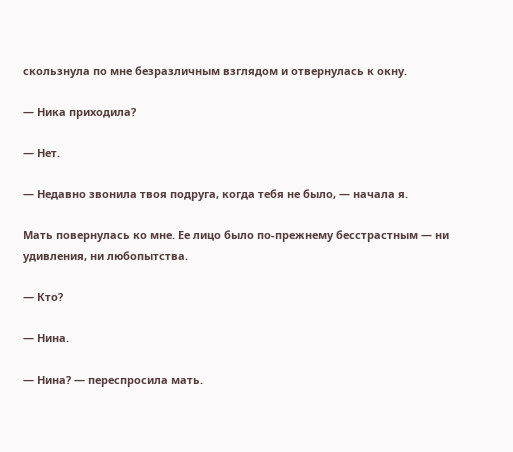скользнула по мне безразличным взглядом и отвернулась к окну.

— Ника приходила?

— Нет.

— Недавно звонила твоя подруга, когда тебя не было, — начала я.

Мать повернулась ко мне. Ее лицо было по-прежнему бесстрастным — ни удивления, ни любопытства.

— Кто?

— Нина.

— Нина? — переспросила мать.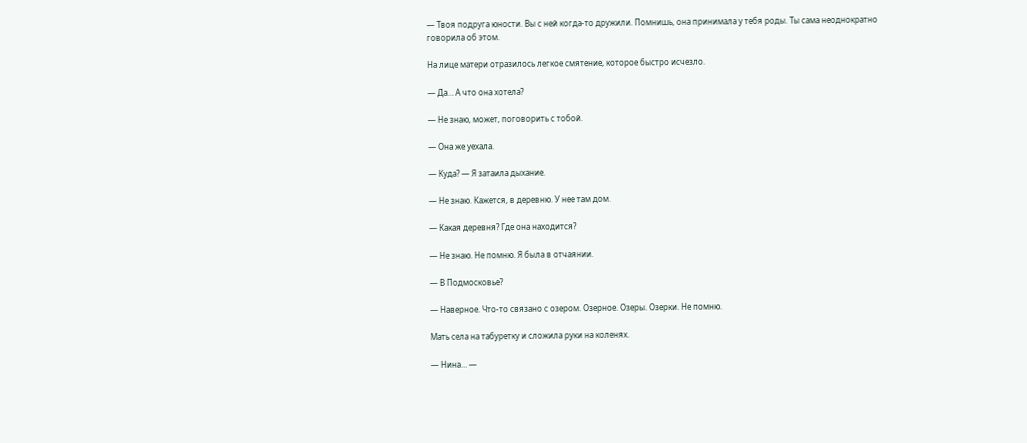— Твоя подруга юности. Вы с ней когда-то дружили. Помнишь, она принимала у тебя роды. Ты сама неоднократно говорила об этом.

На лице матери отразилось легкое смятение, которое быстро исчезло.

— Да… А что она хотела?

— Не знаю, может, поговорить с тобой.

— Она же уехала.

— Куда? — Я затаила дыхание.

— Не знаю. Кажется, в деревню. У нее там дом.

— Какая деревня? Где она находится?

— Не знаю. Не помню. Я была в отчаянии.

— В Подмосковье?

— Наверное. Что-то связано с озером. Озерное. Озеры. Озерки. Не помню.

Мать села на табуретку и сложила руки на коленях.

— Нина… —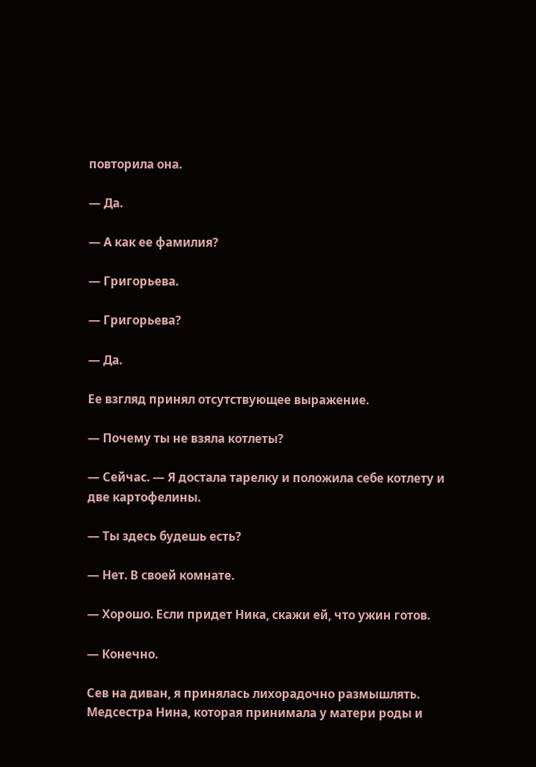повторила она.

— Да.

— А как ее фамилия?

— Григорьева.

— Григорьева?

— Да.

Ее взгляд принял отсутствующее выражение.

— Почему ты не взяла котлеты?

— Сейчас. — Я достала тарелку и положила себе котлету и две картофелины.

— Ты здесь будешь есть?

— Нет. В своей комнате.

— Хорошо. Если придет Ника, скажи ей, что ужин готов.

— Конечно.

Сев на диван, я принялась лихорадочно размышлять. Медсестра Нина, которая принимала у матери роды и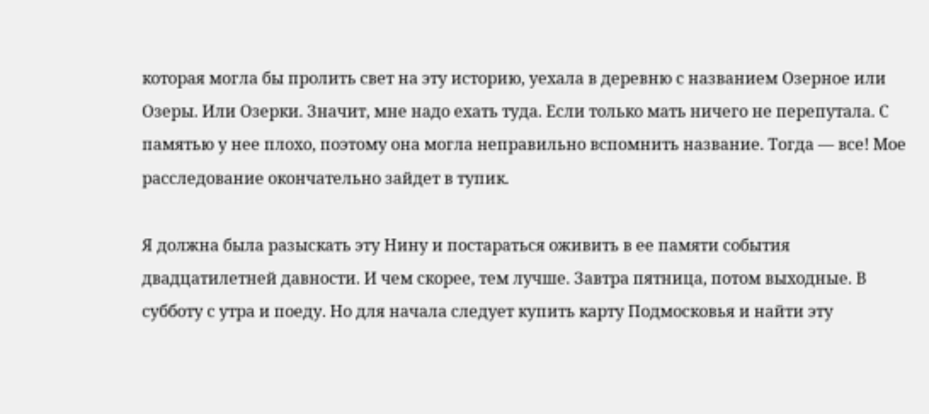которая могла бы пролить свет на эту историю, уехала в деревню с названием Озерное или Озеры. Или Озерки. Значит, мне надо ехать туда. Если только мать ничего не перепутала. С памятью у нее плохо, поэтому она могла неправильно вспомнить название. Тогда — все! Мое расследование окончательно зайдет в тупик.

Я должна была разыскать эту Нину и постараться оживить в ее памяти события двадцатилетней давности. И чем скорее, тем лучше. Завтра пятница, потом выходные. В субботу с утра и поеду. Но для начала следует купить карту Подмосковья и найти эту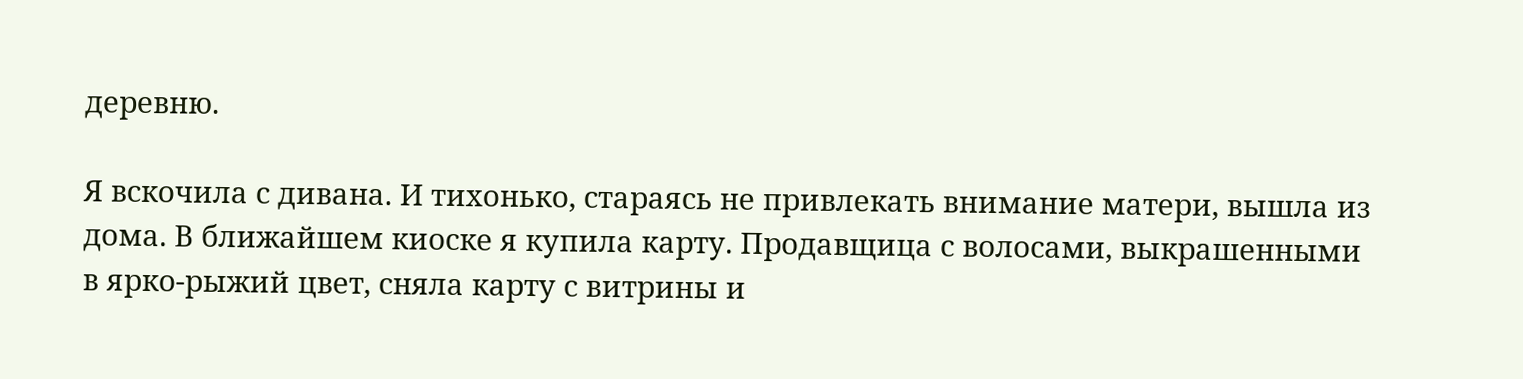деревню.

Я вскочила с дивана. И тихонько, стараясь не привлекать внимание матери, вышла из дома. В ближайшем киоске я купила карту. Продавщица с волосами, выкрашенными в ярко-рыжий цвет, сняла карту с витрины и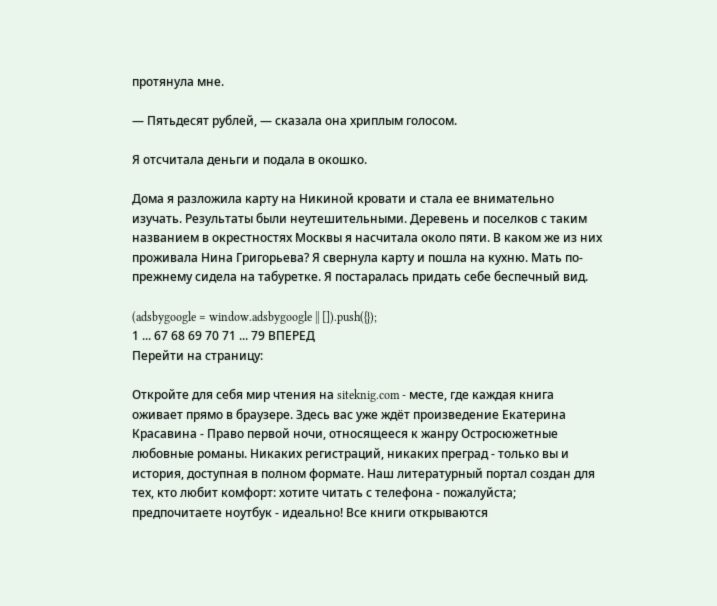протянула мне.

— Пятьдесят рублей, — сказала она хриплым голосом.

Я отсчитала деньги и подала в окошко.

Дома я разложила карту на Никиной кровати и стала ее внимательно изучать. Результаты были неутешительными. Деревень и поселков с таким названием в окрестностях Москвы я насчитала около пяти. В каком же из них проживала Нина Григорьева? Я свернула карту и пошла на кухню. Мать по-прежнему сидела на табуретке. Я постаралась придать себе беспечный вид.

(adsbygoogle = window.adsbygoogle || []).push({});
1 ... 67 68 69 70 71 ... 79 ВПЕРЕД
Перейти на страницу:

Откройте для себя мир чтения на siteknig.com - месте, где каждая книга оживает прямо в браузере. Здесь вас уже ждёт произведение Екатерина Красавина - Право первой ночи, относящееся к жанру Остросюжетные любовные романы. Никаких регистраций, никаких преград - только вы и история, доступная в полном формате. Наш литературный портал создан для тех, кто любит комфорт: хотите читать с телефона - пожалуйста; предпочитаете ноутбук - идеально! Все книги открываются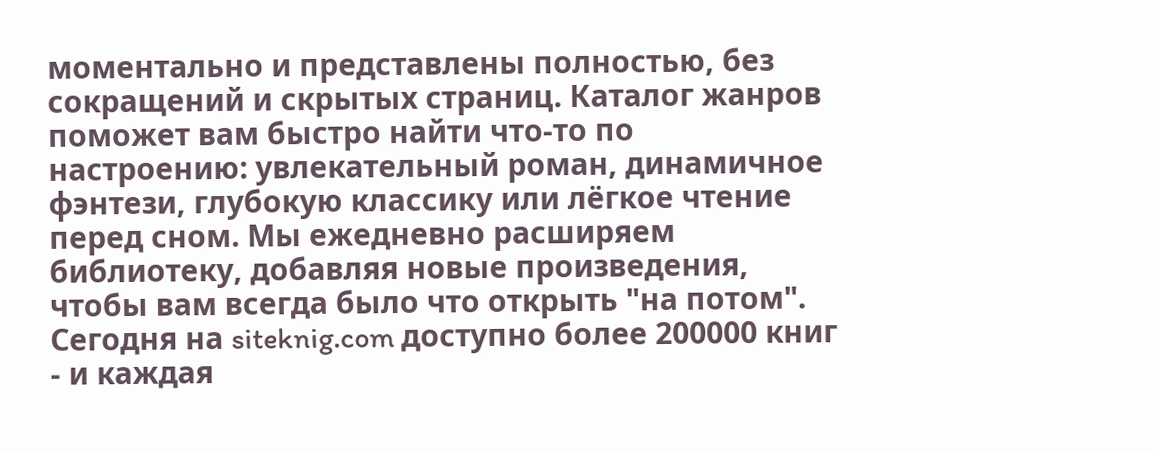моментально и представлены полностью, без сокращений и скрытых страниц. Каталог жанров поможет вам быстро найти что-то по настроению: увлекательный роман, динамичное фэнтези, глубокую классику или лёгкое чтение перед сном. Мы ежедневно расширяем библиотеку, добавляя новые произведения, чтобы вам всегда было что открыть "на потом". Сегодня на siteknig.com доступно более 200000 книг - и каждая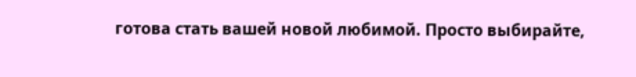готова стать вашей новой любимой. Просто выбирайте,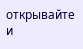открывайте и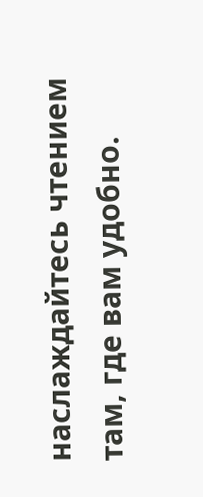наслаждайтесь чтением там, где вам удобно.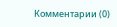Комментарии (0)